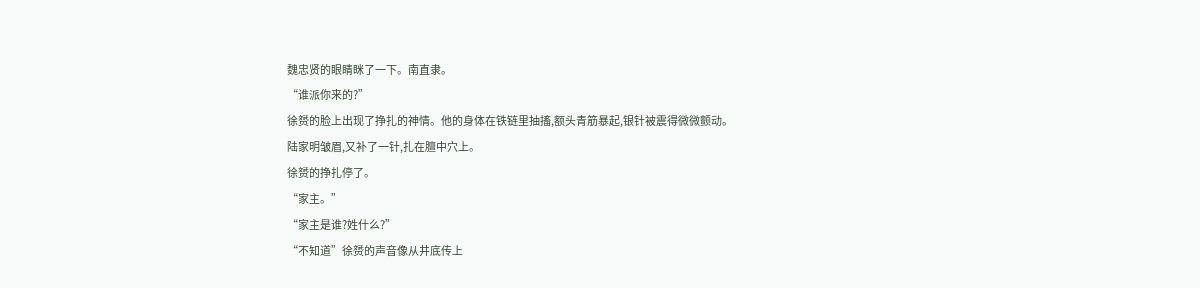魏忠贤的眼睛眯了一下。南直隶。
“谁派你来的?”
徐赟的脸上出现了挣扎的神情。他的身体在铁链里抽搐,额头青筋暴起,银针被震得微微颤动。
陆家明皱眉,又补了一针,扎在膻中穴上。
徐赟的挣扎停了。
“家主。”
“家主是谁?姓什么?”
“不知道”徐赟的声音像从井底传上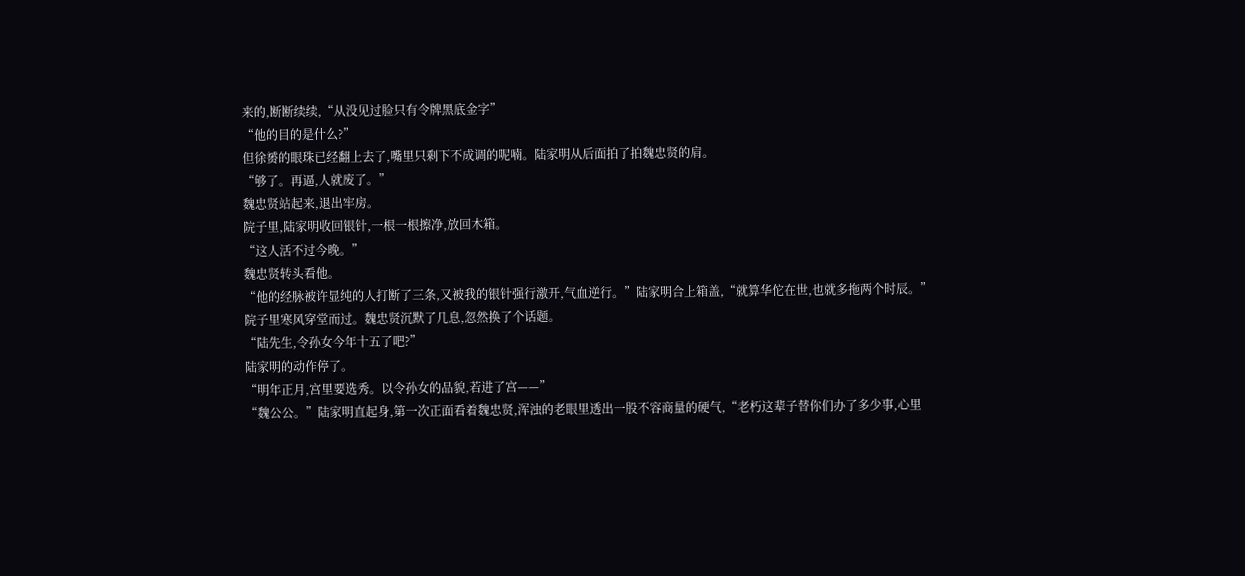来的,断断续续,“从没见过脸只有令牌黑底金字”
“他的目的是什么?”
但徐赟的眼珠已经翻上去了,嘴里只剩下不成调的呢喃。陆家明从后面拍了拍魏忠贤的肩。
“够了。再逼,人就废了。”
魏忠贤站起来,退出牢房。
院子里,陆家明收回银针,一根一根擦净,放回木箱。
“这人活不过今晚。”
魏忠贤转头看他。
“他的经脉被许显纯的人打断了三条,又被我的银针强行激开,气血逆行。”陆家明合上箱盖,“就算华佗在世,也就多拖两个时辰。”
院子里寒风穿堂而过。魏忠贤沉默了几息,忽然换了个话题。
“陆先生,令孙女今年十五了吧?”
陆家明的动作停了。
“明年正月,宫里要选秀。以令孙女的品貌,若进了宫——”
“魏公公。”陆家明直起身,第一次正面看着魏忠贤,浑浊的老眼里透出一股不容商量的硬气,“老朽这辈子替你们办了多少事,心里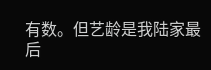有数。但艺龄是我陆家最后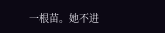一根苗。她不进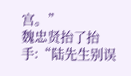宫。”
魏忠贤抬了抬手:“陆先生别误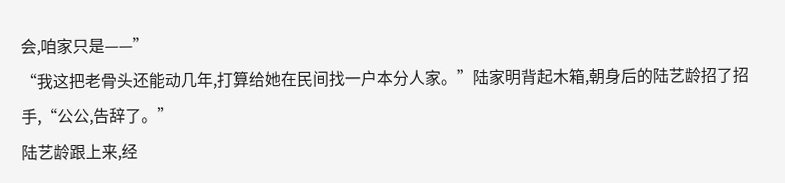会,咱家只是——”
“我这把老骨头还能动几年,打算给她在民间找一户本分人家。”陆家明背起木箱,朝身后的陆艺龄招了招手,“公公,告辞了。”
陆艺龄跟上来,经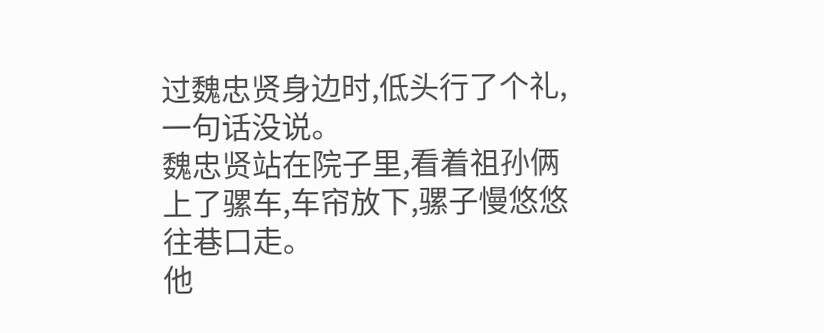过魏忠贤身边时,低头行了个礼,一句话没说。
魏忠贤站在院子里,看着祖孙俩上了骡车,车帘放下,骡子慢悠悠往巷口走。
他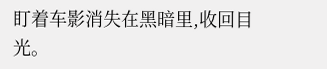盯着车影消失在黑暗里,收回目光。